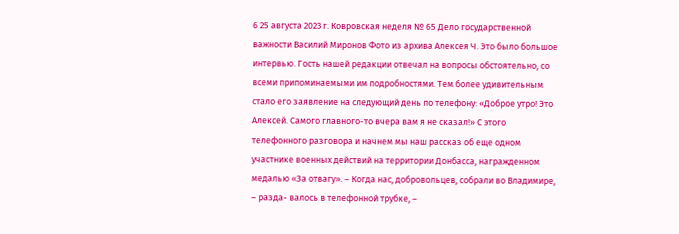6 25 августа 2023 г. Ковровская неделя № 65 Дело государственной важности Василий Миронов Фото из архива Алексея Ч. Это было большое интервью. Гость нашей редакции отвечал на вопросы обстоятельно, со всеми припоминаемыми им подробностями. Тем более удивительным стало его заявление на следующий день по телефону: «Доброе утро! Это Алексей. Самого главного-то вчера вам я не сказал!» С этого телефонного разговора и начнем мы наш рассказ об еще одном участнике военных действий на территории Донбасса, награжденном медалью «За отвагу». – Когда нас, добровольцев, собрали во Владимире, – разда- валось в телефонной трубке, –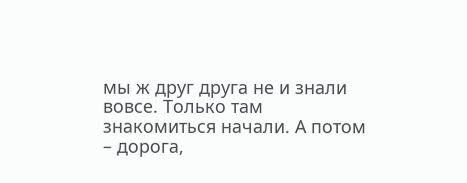мы ж друг друга не и знали вовсе. Только там знакомиться начали. А потом – дорога,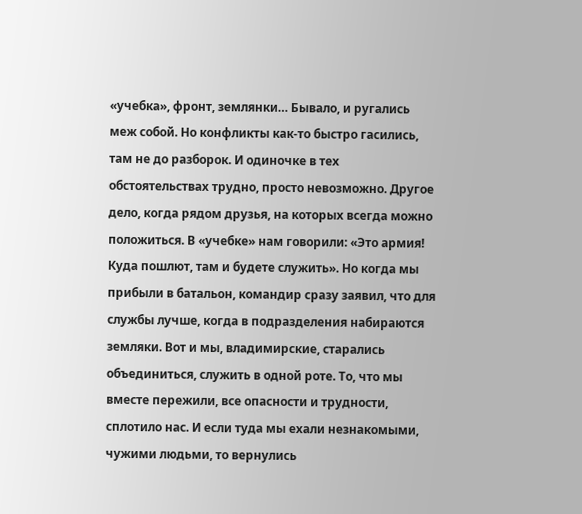«учебка», фронт, землянки… Бывало, и ругались меж собой. Но конфликты как-то быстро гасились, там не до разборок. И одиночке в тех обстоятельствах трудно, просто невозможно. Другое дело, когда рядом друзья, на которых всегда можно положиться. В «учебке» нам говорили: «Это армия! Куда пошлют, там и будете служить». Но когда мы прибыли в батальон, командир сразу заявил, что для службы лучше, когда в подразделения набираются земляки. Вот и мы, владимирские, старались объединиться, служить в одной роте. То, что мы вместе пережили, все опасности и трудности, сплотило нас. И если туда мы ехали незнакомыми, чужими людьми, то вернулись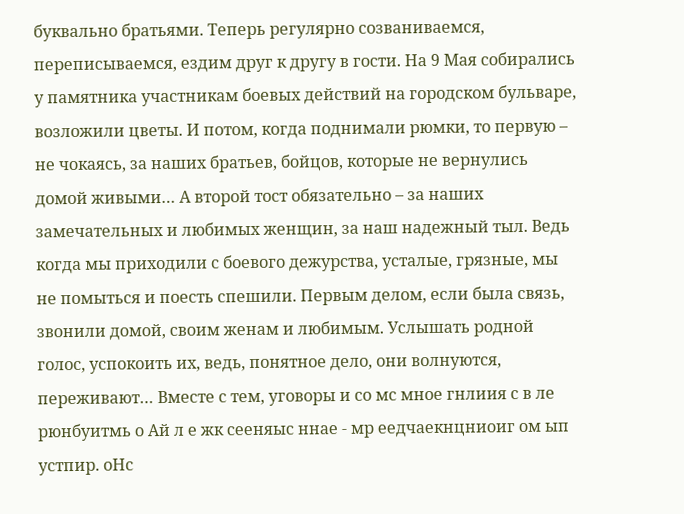буквально братьями. Теперь регулярно созваниваемся, переписываемся, ездим друг к другу в гости. На 9 Мая собирались у памятника участникам боевых действий на городском бульваре, возложили цветы. И потом, когда поднимали рюмки, то первую – не чокаясь, за наших братьев, бойцов, которые не вернулись домой живыми… А второй тост обязательно – за наших замечательных и любимых женщин, за наш надежный тыл. Ведь когда мы приходили с боевого дежурства, усталые, грязные, мы не помыться и поесть спешили. Первым делом, если была связь, звонили домой, своим женам и любимым. Услышать родной голос, успокоить их, ведь, понятное дело, они волнуются, переживают… Вместе с тем, уговоры и со мс мное гнлиия с в ле рюнбуитмь о Ай л е жк сееняыс ннае - мр еедчаекнцниоиг ом ып устпир. оНс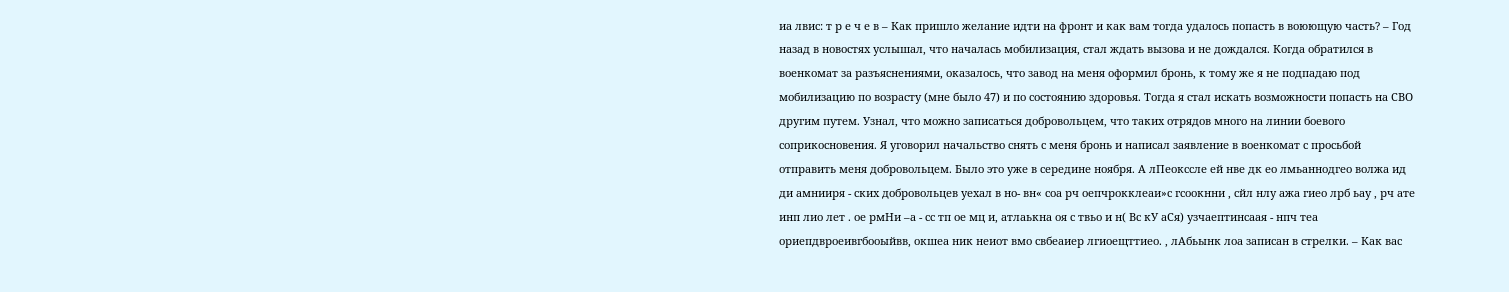иа лвис: т р е ч е в – Как пришло желание идти на фронт и как вам тогда удалось попасть в воюющую часть? – Год назад в новостях услышал, что началась мобилизация, стал ждать вызова и не дождался. Когда обратился в военкомат за разъяснениями, оказалось, что завод на меня оформил бронь, к тому же я не подпадаю под мобилизацию по возрасту (мне было 47) и по состоянию здоровья. Тогда я стал искать возможности попасть на СВО другим путем. Узнал, что можно записаться добровольцем, что таких отрядов много на линии боевого соприкосновения. Я уговорил начальство снять с меня бронь и написал заявление в военкомат с просьбой отправить меня добровольцем. Было это уже в середине ноября. А лПеокссле ей нве дк ео лмьаннодгео волжа ид ди амнииря - ских добровольцев уехал в но- вн« соа рч оепчрокклеаи»с гсоокнни , сйл нлу ажа гиео лрб ьау , рч ате инп лио лет . ое рмНи –а - сс тп ое мц и, атлаькна оя с твьо и н( Вс кУ аСя) узчаептинсаая - нпч теа ориепдвроеивгбооыйвв, окшеа ник неиот вмо свбеаиер лгиоещттиео. , лАбьынк лоа записан в стрелки. – Как вас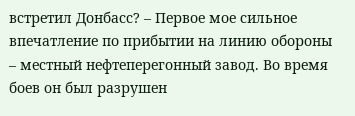встретил Донбасс? – Первое мое сильное впечатление по прибытии на линию обороны – местный нефтеперегонный завод. Во время боев он был разрушен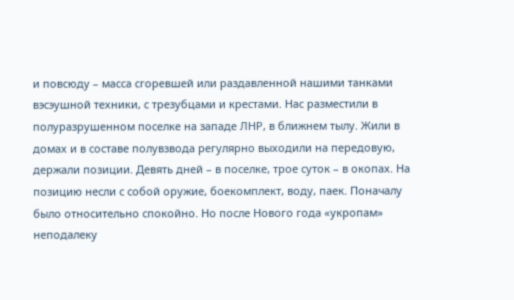и повсюду – масса сгоревшей или раздавленной нашими танками вэсэушной техники, с трезубцами и крестами. Нас разместили в полуразрушенном поселке на западе ЛНР, в ближнем тылу. Жили в домах и в составе полувзвода регулярно выходили на передовую, держали позиции. Девять дней – в поселке, трое суток – в окопах. На позицию несли с собой оружие, боекомплект, воду, паек. Поначалу было относительно спокойно. Но после Нового года «укропам» неподалеку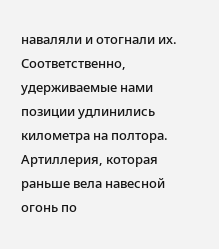наваляли и отогнали их. Соответственно, удерживаемые нами позиции удлинились километра на полтора. Артиллерия, которая раньше вела навесной огонь по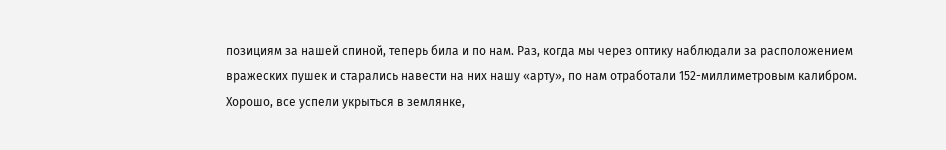позициям за нашей спиной, теперь била и по нам. Раз, когда мы через оптику наблюдали за расположением вражеских пушек и старались навести на них нашу «арту», по нам отработали 152-миллиметровым калибром. Хорошо, все успели укрыться в землянке,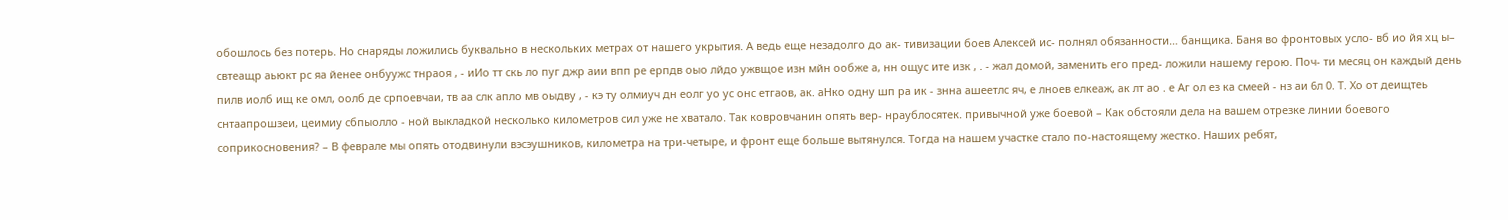обошлось без потерь. Но снаряды ложились буквально в нескольких метрах от нашего укрытия. А ведь еще незадолго до ак- тивизации боев Алексей ис- полнял обязанности… банщика. Баня во фронтовых усло- вб ио йя хц ы– свтеащр аьюкт рс яа йенее онбуужс тнраоя , - иИо тт скь ло пуг джр аии впп ре ерпдв оыо лйдо ужвщое изн мйн ообже а, нн ощус ите изк , . - жал домой, заменить его пред- ложили нашему герою. Поч- ти месяц он каждый день пилв иолб ищ ке омл, оолб де српоевчаи, тв аа слк апло мв оыдву , - кэ ту олмиуч дн еолг уо ус онс етгаов, ак. аНко одну шп ра ик - знна ашеетлс яч, е лноев елкеаж, ак лт ао . е Аг ол ез ка смеей - нз аи 6л 0. Т. Хо от деищтеь снтаапрошзеи, цеимиу сбпыолло - ной выкладкой несколько километров сил уже не хватало. Так ковровчанин опять вер- нраублосятек. привычной уже боевой – Как обстояли дела на вашем отрезке линии боевого соприкосновения? – В феврале мы опять отодвинули вэсэушников, километра на три-четыре, и фронт еще больше вытянулся. Тогда на нашем участке стало по-настоящему жестко. Наших ребят,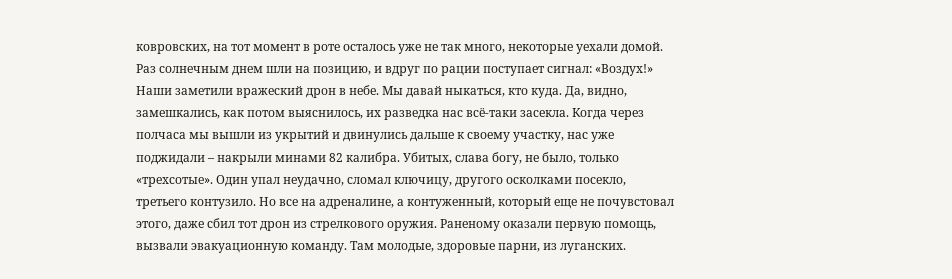ковровских, на тот момент в роте осталось уже не так много, некоторые уехали домой. Раз солнечным днем шли на позицию, и вдруг по рации поступает сигнал: «Воздух!» Наши заметили вражеский дрон в небе. Мы давай ныкаться, кто куда. Да, видно, замешкались, как потом выяснилось, их разведка нас всё-таки засекла. Когда через полчаса мы вышли из укрытий и двинулись дальше к своему участку, нас уже поджидали – накрыли минами 82 калибра. Убитых, слава богу, не было, только «трехсотые». Один упал неудачно, сломал ключицу, другого осколками посекло, третьего контузило. Но все на адреналине, а контуженный, который еще не почувстовал этого, даже сбил тот дрон из стрелкового оружия. Раненому оказали первую помощь, вызвали эвакуационную команду. Там молодые, здоровые парни, из луганских.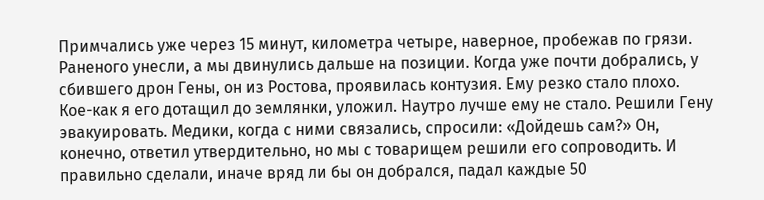Примчались уже через 15 минут, километра четыре, наверное, пробежав по грязи. Раненого унесли, а мы двинулись дальше на позиции. Когда уже почти добрались, у сбившего дрон Гены, он из Ростова, проявилась контузия. Ему резко стало плохо. Кое-как я его дотащил до землянки, уложил. Наутро лучше ему не стало. Решили Гену эвакуировать. Медики, когда с ними связались, спросили: «Дойдешь сам?» Он, конечно, ответил утвердительно, но мы с товарищем решили его сопроводить. И правильно сделали, иначе вряд ли бы он добрался, падал каждые 50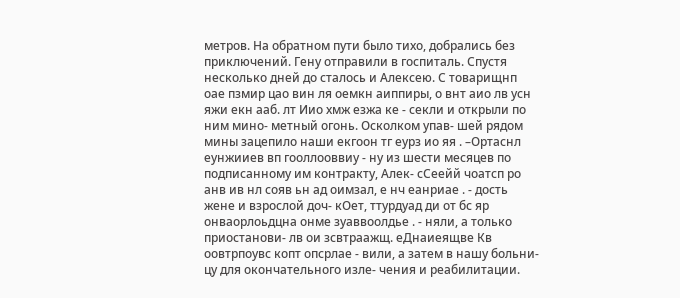метров. На обратном пути было тихо, добрались без приключений. Гену отправили в госпиталь. Спустя несколько дней до сталось и Алексею. С товарищнп оае пзмир цао вин ля оемкн аиппиры, о внт аио лв усн яжи екн ааб. лт Иио хмж езжа ке - секли и открыли по ним мино- метный огонь. Осколком упав- шей рядом мины зацепило наши екгоон тг еурз ио яя . –Ортаснл еунжииев вп гооллооввиу - ну из шести месяцев по подписанному им контракту, Алек- сСеейй чоатсп ро анв ив нл сояв ьн ад оимзал, е нч еанриае . - дость жене и взрослой доч- кОет, ттурдуад ди от бс яр онваорлоьдцна онме зуаввоолдье . - няли, а только приостанови- лв ои зсвтраажщ. еДнаиеящве Кв оовтрпоувс копт опсрлае - вили, а затем в нашу больни- цу для окончательного изле- чения и реабилитации.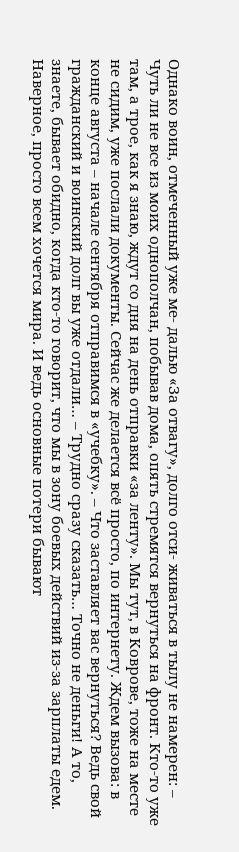Однако воин, отмеченный уже ме- далью «За отвагу», долго отси- живаться в тылу не намерен: – Чуть ли не все из моих однополчан, побывав дома, опять стремятся вернуться на фронт. Кто-то уже там, а трое, как я знаю, ждут со дня на день отправки «за ленту». Мы тут, в Коврове, тоже на месте не сидим, уже послали документы. Сейчас же делается всё просто, по интернету. Ждем вызова: в конце августа – начале сентября отправимся в «учебку». – Что заставляет вас вернуться? Ведь свой гражданский и воинский долг вы уже отдали… – Трудно сразу сказать… Точно не деньги! А то, знаете, бывает обидно, когда кто-то говорит, что мы в зону боевых действий из-за зарплаты едем. Наверное, просто всем хочется мира. И ведь основные потери бывают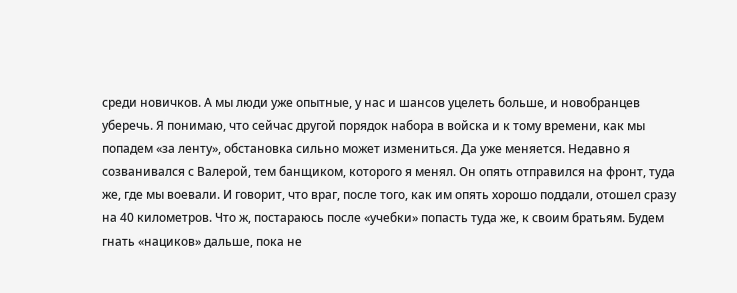среди новичков. А мы люди уже опытные, у нас и шансов уцелеть больше, и новобранцев уберечь. Я понимаю, что сейчас другой порядок набора в войска и к тому времени, как мы попадем «за ленту», обстановка сильно может измениться. Да уже меняется. Недавно я созванивался с Валерой, тем банщиком, которого я менял. Он опять отправился на фронт, туда же, где мы воевали. И говорит, что враг, после того, как им опять хорошо поддали, отошел сразу на 40 километров. Что ж, постараюсь после «учебки» попасть туда же, к своим братьям. Будем гнать «нациков» дальше, пока не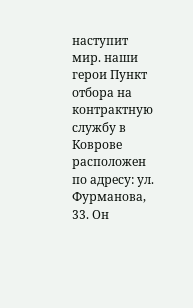наступит мир. наши герои Пункт отбора на контрактную службу в Коврове расположен по адресу: ул. Фурманова, 33. Он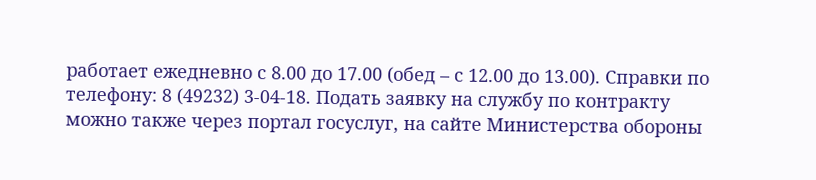работает ежедневно с 8.00 до 17.00 (обед – с 12.00 до 13.00). Справки по телефону: 8 (49232) 3-04-18. Подать заявку на службу по контракту можно также через портал госуслуг, на сайте Министерства обороны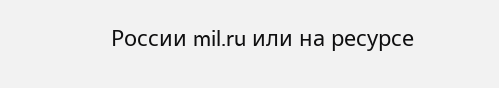России mil.ru или на ресурсе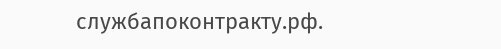службапоконтракту.рф.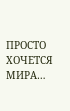ПРОСТО ХОЧЕТСЯ МИРА…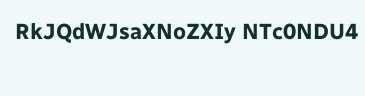RkJQdWJsaXNoZXIy NTc0NDU4